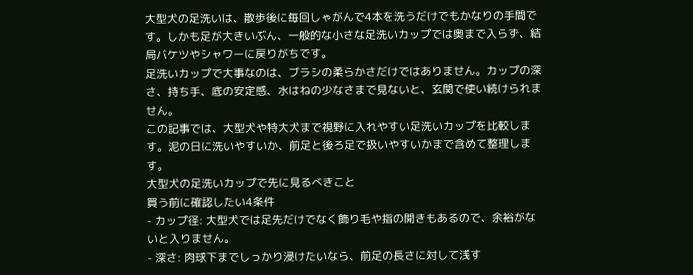大型犬の足洗いは、散歩後に毎回しゃがんで4本を洗うだけでもかなりの手間です。しかも足が大きいぶん、一般的な小さな足洗いカップでは奥まで入らず、結局バケツやシャワーに戻りがちです。
足洗いカップで大事なのは、ブラシの柔らかさだけではありません。カップの深さ、持ち手、底の安定感、水はねの少なさまで見ないと、玄関で使い続けられません。
この記事では、大型犬や特大犬まで視野に入れやすい足洗いカップを比較します。泥の日に洗いやすいか、前足と後ろ足で扱いやすいかまで含めて整理します。
大型犬の足洗いカップで先に見るべきこと
買う前に確認したい4条件
- カップ径: 大型犬では足先だけでなく飾り毛や指の開きもあるので、余裕がないと入りません。
- 深さ: 肉球下までしっかり浸けたいなら、前足の長さに対して浅す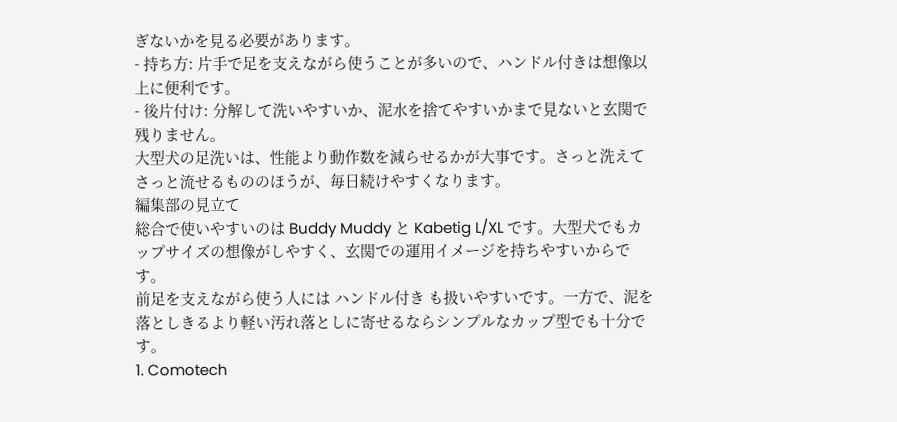ぎないかを見る必要があります。
- 持ち方: 片手で足を支えながら使うことが多いので、ハンドル付きは想像以上に便利です。
- 後片付け: 分解して洗いやすいか、泥水を捨てやすいかまで見ないと玄関で残りません。
大型犬の足洗いは、性能より動作数を減らせるかが大事です。さっと洗えてさっと流せるもののほうが、毎日続けやすくなります。
編集部の見立て
総合で使いやすいのは Buddy Muddy と Kabetig L/XL です。大型犬でもカップサイズの想像がしやすく、玄関での運用イメージを持ちやすいからです。
前足を支えながら使う人には ハンドル付き も扱いやすいです。一方で、泥を落としきるより軽い汚れ落としに寄せるならシンプルなカップ型でも十分です。
1. Comotech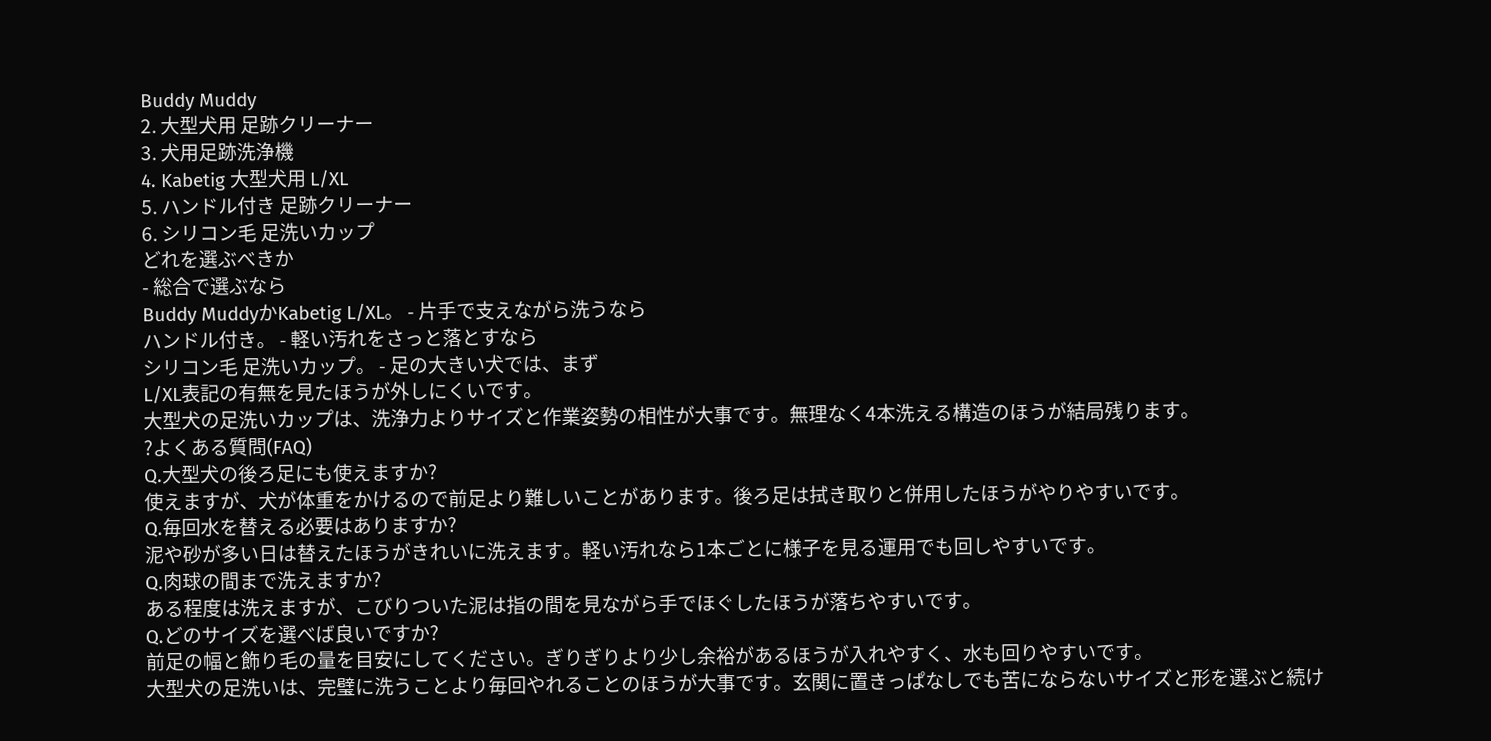Buddy Muddy
2. 大型犬用 足跡クリーナー
3. 犬用足跡洗浄機
4. Kabetig 大型犬用 L/XL
5. ハンドル付き 足跡クリーナー
6. シリコン毛 足洗いカップ
どれを選ぶべきか
- 総合で選ぶなら
Buddy MuddyかKabetig L/XL。 - 片手で支えながら洗うなら
ハンドル付き。 - 軽い汚れをさっと落とすなら
シリコン毛 足洗いカップ。 - 足の大きい犬では、まず
L/XL表記の有無を見たほうが外しにくいです。
大型犬の足洗いカップは、洗浄力よりサイズと作業姿勢の相性が大事です。無理なく4本洗える構造のほうが結局残ります。
?よくある質問(FAQ)
Q.大型犬の後ろ足にも使えますか?
使えますが、犬が体重をかけるので前足より難しいことがあります。後ろ足は拭き取りと併用したほうがやりやすいです。
Q.毎回水を替える必要はありますか?
泥や砂が多い日は替えたほうがきれいに洗えます。軽い汚れなら1本ごとに様子を見る運用でも回しやすいです。
Q.肉球の間まで洗えますか?
ある程度は洗えますが、こびりついた泥は指の間を見ながら手でほぐしたほうが落ちやすいです。
Q.どのサイズを選べば良いですか?
前足の幅と飾り毛の量を目安にしてください。ぎりぎりより少し余裕があるほうが入れやすく、水も回りやすいです。
大型犬の足洗いは、完璧に洗うことより毎回やれることのほうが大事です。玄関に置きっぱなしでも苦にならないサイズと形を選ぶと続け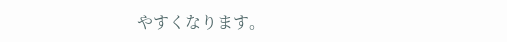やすくなります。